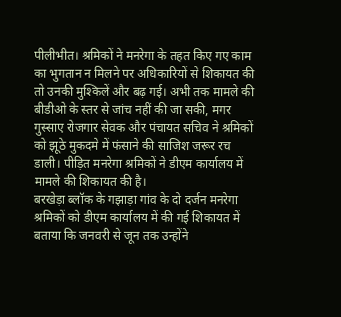पीलीभीत। श्रमिकों ने मनरेगा के तहत किए गए काम का भुगतान न मिलने पर अधिकारियों से शिकायत की तो उनकी मुश्किलें और बढ़ गई। अभी तक मामले की बीडीओ के स्तर से जांच नहीं की जा सकी, मगर गुस्साए रोजगार सेवक और पंचायत सचिव ने श्रमिकों को झूठे मुकदमे में फंसाने की साजिश जरूर रच डाली। पीड़ित मनरेगा श्रमिकों ने डीएम कार्यालय में मामले की शिकायत की है।
बरखेड़ा ब्लॉक के गझाड़ा गांव के दो दर्जन मनरेगा श्रमिकों को डीएम कार्यालय में की गई शिकायत में बताया कि जनवरी से जून तक उन्होंने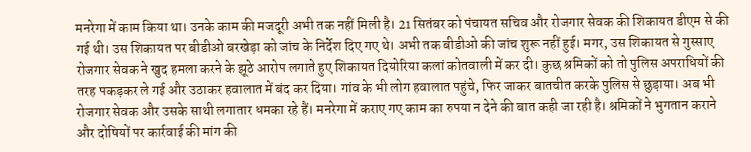मनरेगा में काम किया था। उनके काम की मजदूरी अभी तक नहीं मिली है। 21 सितंबर को पंचायत सचिव और रोजगार सेवक की शिकायत डीएम से की गई थी। उस शिकायत पर बीडीओ बरखेड़ा को जांच के निर्देश दिए गए थे। अभी तक बीडीओ की जांच शुरू नहीं हुई। मगर, उस शिकायत से गुस्साए रोजगार सेवक ने खुद हमला करने के झूठे आरोप लगाते हुए शिकायत दियोरिया कलां कोतवाली में कर दी। कुछ श्रमिकों को तो पुलिस अपराधियों की तरह पकड़कर ले गई और उठाकर हवालात में बंद कर दिया। गांव के भी लोग हवालात पहुंचे, फिर जाकर बातचीत करके पुलिस से छुड़ाया। अब भी रोजगार सेवक और उसके साथी लगातार धमका रहे हैं। मनरेगा में कराए गए काम का रुपया न देने की बात कही जा रही है। श्रमिकों ने भुगतान कराने और दोषियों पर कार्रवाई की मांग की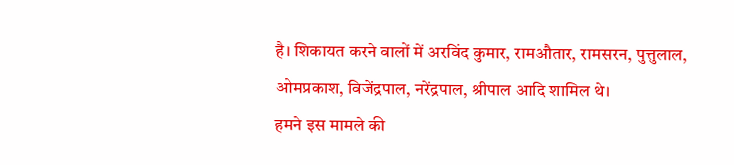है। शिकायत करने वालों में अरविंद कुमार, रामऔतार, रामसरन, पुत्तुलाल, ओमप्रकाश, विजेंद्रपाल, नरेंद्रपाल, श्रीपाल आदि शामिल थे।
हमने इस मामले की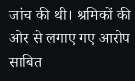जांच की थी। श्रमिकों की ओर से लगाए गए आरोप साबित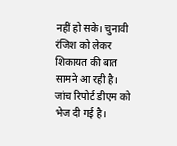नहीं हो सके। चुनावी रंजिश को लेकर शिकायत की बात सामने आ रही है। जांच रिपोर्ट डीएम को भेज दी गई है।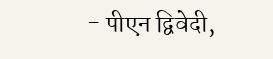- पीएन द्विवेदी,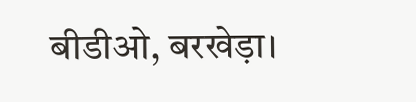बीडीओ, बरखेड़ा।